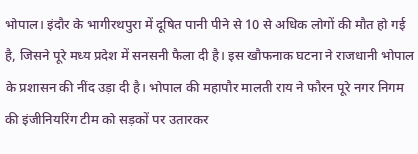भोपाल। इंदौर के भागीरथपुरा में दूषित पानी पीने से 10 से अधिक लोगों की मौत हो गई है, जिसने पूरे मध्य प्रदेश में सनसनी फैला दी है। इस खौफनाक घटना ने राजधानी भोपाल के प्रशासन की नींद उड़ा दी है। भोपाल की महापौर मालती राय ने फौरन पूरे नगर निगम की इंजीनियरिंग टीम को सड़कों पर उतारकर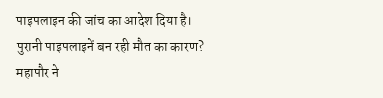पाइपलाइन की जांच का आदेश दिया है।
पुरानी पाइपलाइनें बन रही मौत का कारण?
महापौर ने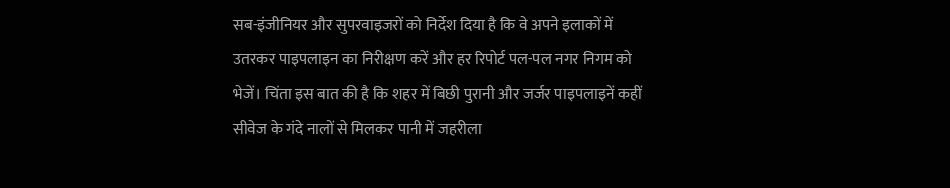सब-इंजीनियर और सुपरवाइजरों को निर्देश दिया है कि वे अपने इलाकों में उतरकर पाइपलाइन का निरीक्षण करें और हर रिपोर्ट पल-पल नगर निगम को भेजें। चिंता इस बात की है कि शहर में बिछी पुरानी और जर्जर पाइपलाइनें कहीं सीवेज के गंदे नालों से मिलकर पानी में जहरीला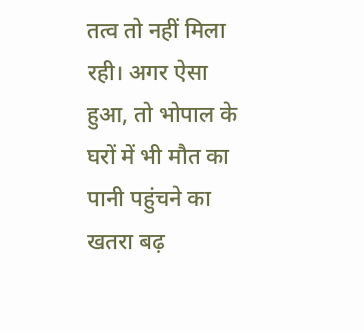तत्व तो नहीं मिला रही। अगर ऐसा हुआ, तो भोपाल के घरों में भी मौत का पानी पहुंचने का खतरा बढ़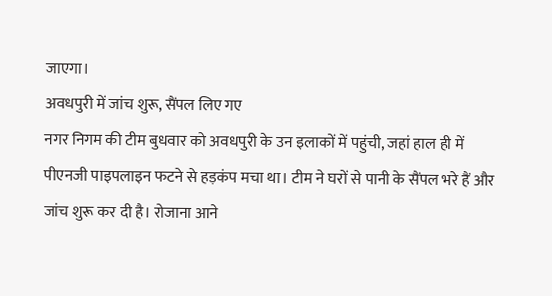जाएगा।
अवधपुरी में जांच शुरू, सैंपल लिए गए
नगर निगम की टीम बुधवार को अवधपुरी के उन इलाकों में पहुंची, जहां हाल ही में पीएनजी पाइपलाइन फटने से हड़कंप मचा था। टीम ने घरों से पानी के सैंपल भरे हैं और जांच शुरू कर दी है। रोजाना आने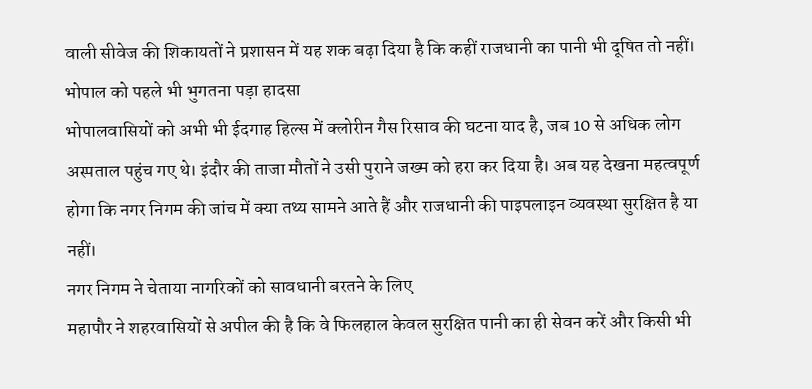वाली सीवेज की शिकायतों ने प्रशासन में यह शक बढ़ा दिया है कि कहीं राजधानी का पानी भी दूषित तो नहीं।
भोपाल को पहले भी भुगतना पड़ा हादसा
भोपालवासियों को अभी भी ईदगाह हिल्स में क्लोरीन गैस रिसाव की घटना याद है, जब 10 से अधिक लोग अस्पताल पहुंच गए थे। इंदौर की ताजा मौतों ने उसी पुराने जख्म को हरा कर दिया है। अब यह देखना महत्वपूर्ण होगा कि नगर निगम की जांच में क्या तथ्य सामने आते हैं और राजधानी की पाइपलाइन व्यवस्था सुरक्षित है या नहीं।
नगर निगम ने चेताया नागरिकों को सावधानी बरतने के लिए
महापौर ने शहरवासियों से अपील की है कि वे फिलहाल केवल सुरक्षित पानी का ही सेवन करें और किसी भी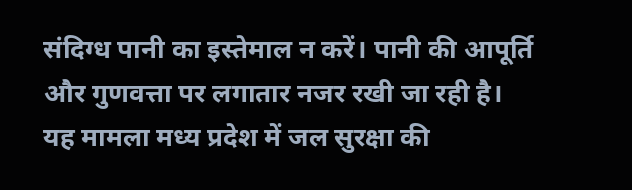संदिग्ध पानी का इस्तेमाल न करें। पानी की आपूर्ति और गुणवत्ता पर लगातार नजर रखी जा रही है।
यह मामला मध्य प्रदेश में जल सुरक्षा की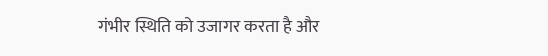गंभीर स्थिति को उजागर करता है और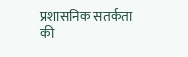प्रशासनिक सतर्कता की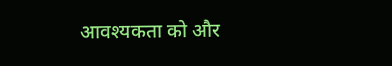आवश्यकता को और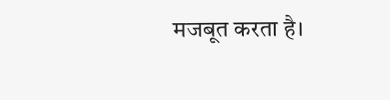मजबूत करता है।